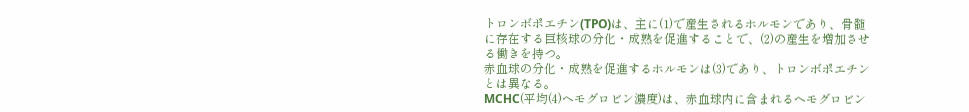トロンボポエチン(TPO)は、主に(1)で産生されるホルモンであり、骨髄に存在する巨核球の分化・成熟を促進することで、(2)の産生を増加させる働きを持つ。
赤血球の分化・成熟を促進するホルモンは(3)であり、トロンボポエチンとは異なる。
MCHC(平均(4)ヘモグロビン濃度)は、赤血球内に含まれるヘモグロビン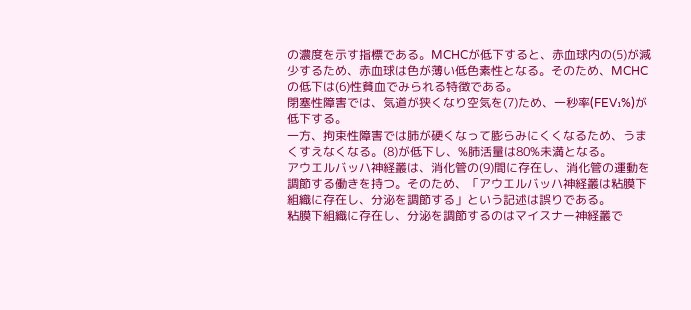の濃度を示す指標である。MCHCが低下すると、赤血球内の(5)が減少するため、赤血球は色が薄い低色素性となる。そのため、MCHCの低下は(6)性貧血でみられる特徴である。
閉塞性障害では、気道が狭くなり空気を(7)ため、一秒率(FEV₁%)が低下する。
一方、拘束性障害では肺が硬くなって膨らみにくくなるため、うまくすえなくなる。(8)が低下し、%肺活量は80%未満となる。
アウエルバッハ神経叢は、消化管の(9)間に存在し、消化管の運動を調節する働きを持つ。そのため、「アウエルバッハ神経叢は粘膜下組織に存在し、分泌を調節する」という記述は誤りである。
粘膜下組織に存在し、分泌を調節するのはマイスナー神経叢で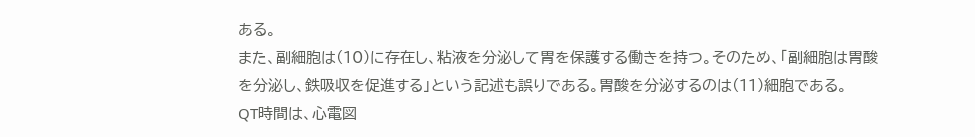ある。
また、副細胞は(10)に存在し、粘液を分泌して胃を保護する働きを持つ。そのため、「副細胞は胃酸を分泌し、鉄吸収を促進する」という記述も誤りである。胃酸を分泌するのは(11)細胞である。
QT時間は、心電図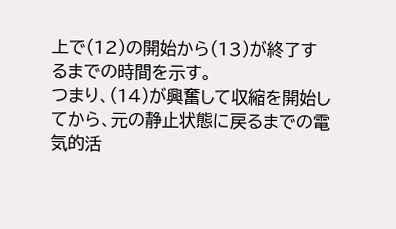上で(12)の開始から(13)が終了するまでの時間を示す。
つまり、(14)が興奮して収縮を開始してから、元の静止状態に戻るまでの電気的活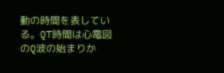動の時間を表している。QT時間は心電図のQ波の始まりか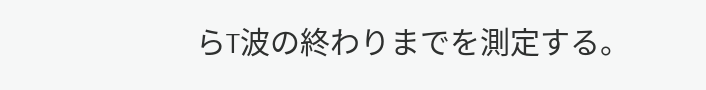らT波の終わりまでを測定する。